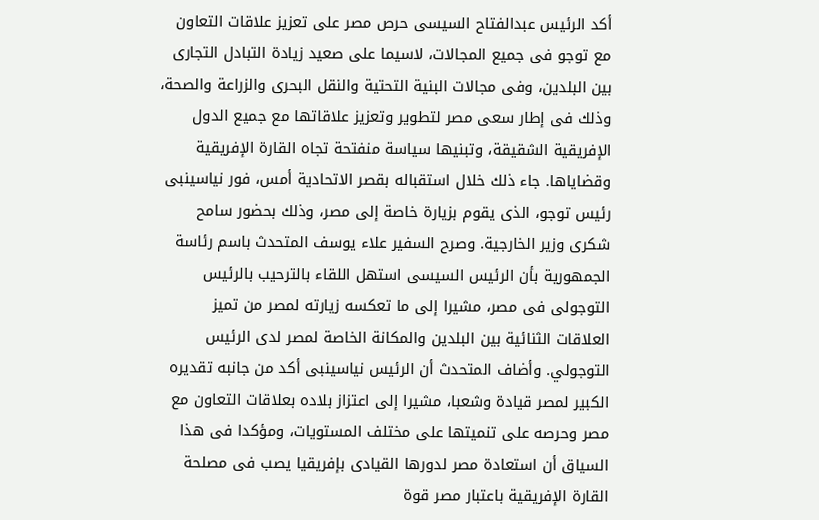أكد الرئيس عبدالفتاح السيسى حرص مصر على تعزيز علاقات التعاون مع توجو فى جميع المجالات، لاسيما على صعيد زيادة التبادل التجارى بين البلدين، وفى مجالات البنية التحتية والنقل البحرى والزراعة والصحة، وذلك فى إطار سعى مصر لتطوير وتعزيز علاقاتها مع جميع الدول الإفريقية الشقيقة، وتبنيها سياسة منفتحة تجاه القارة الإفريقية وقضاياها. جاء ذلك خلال استقباله بقصر الاتحادية أمس، فور نياسينبى رئيس توجو، الذى يقوم بزيارة خاصة إلى مصر، وذلك بحضور سامح شكرى وزير الخارجية. وصرح السفير علاء يوسف المتحدث باسم رئاسة الجمهورية بأن الرئيس السيسى استهل اللقاء بالترحيب بالرئيس التوجولى فى مصر، مشيرا إلى ما تعكسه زيارته لمصر من تميز العلاقات الثنائية بين البلدين والمكانة الخاصة لمصر لدى الرئيس التوجولي. وأضاف المتحدث أن الرئيس نياسينبى أكد من جانبه تقديره الكبير لمصر قيادة وشعبا، مشيرا إلى اعتزاز بلاده بعلاقات التعاون مع مصر وحرصه على تنميتها على مختلف المستويات، ومؤكدا فى هذا السياق أن استعادة مصر لدورها القيادى بإفريقيا يصب فى مصلحة القارة الإفريقية باعتبار مصر قوة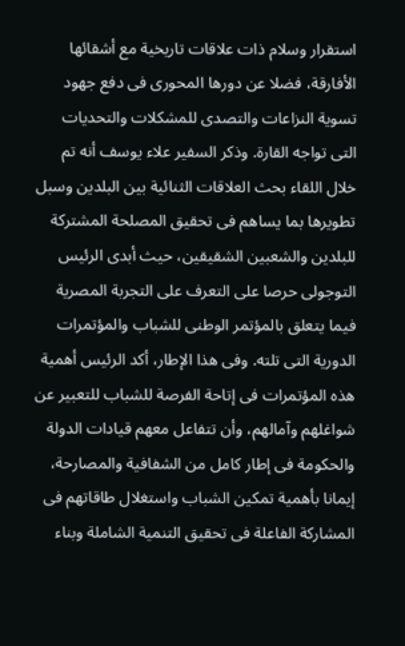استقرار وسلام ذات علاقات تاريخية مع أشقائها الأفارقة، فضلا عن دورها المحورى فى دفع جهود تسوية النزاعات والتصدى للمشكلات والتحديات التى تواجه القارة. وذكر السفير علاء يوسف أنه تم خلال اللقاء بحث العلاقات الثنائية بين البلدين وسبل تطويرها بما يساهم فى تحقيق المصلحة المشتركة للبلدين والشعبين الشقيقين، حيث أبدى الرئيس التوجولى حرصا على التعرف على التجربة المصرية فيما يتعلق بالمؤتمر الوطنى للشباب والمؤتمرات الدورية التى تلته. وفى هذا الإطار، أكد الرئيس أهمية هذه المؤتمرات فى إتاحة الفرصة للشباب للتعبير عن شواغلهم وآمالهم، وأن تتفاعل معهم قيادات الدولة والحكومة فى إطار كامل من الشفافية والمصارحة، إيمانا بأهمية تمكين الشباب واستغلال طاقاتهم فى المشاركة الفاعلة فى تحقيق التنمية الشاملة وبناء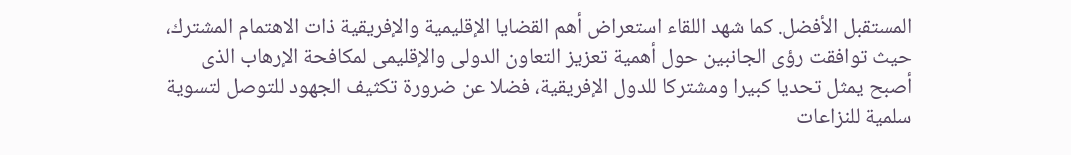المستقبل الأفضل. كما شهد اللقاء استعراض أهم القضايا الإقليمية والإفريقية ذات الاهتمام المشترك، حيث توافقت رؤى الجانبين حول أهمية تعزيز التعاون الدولى والإقليمى لمكافحة الإرهاب الذى أصبح يمثل تحديا كبيرا ومشتركا للدول الإفريقية، فضلا عن ضرورة تكثيف الجهود للتوصل لتسوية سلمية للنزاعات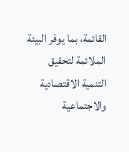القائمة، بما يوفر البيئة الملائمة لتحقيق التنمية الاقتصادية والاجتماعية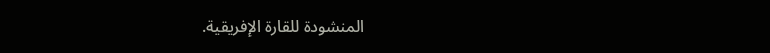المنشودة للقارة الإفريقية.